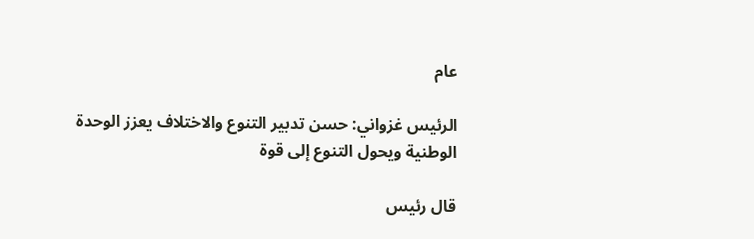عام

الرئيس غزواني: حسن تدبير التنوع والاختلاف يعزز الوحدة الوطنية ويحول التنوع إلى قوة

قال رئيس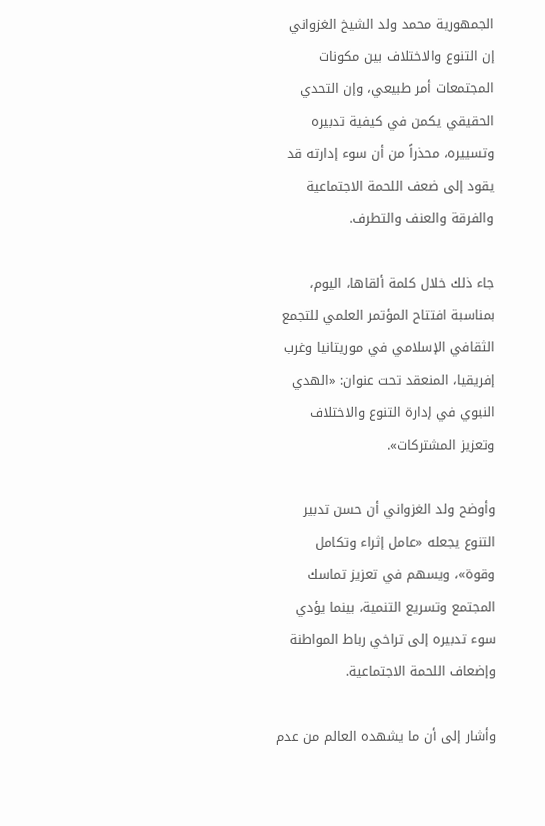الجمهورية محمد ولد الشيخ الغزواني إن التنوع والاختلاف بين مكونات المجتمعات أمر طبيعي، وإن التحدي الحقيقي يكمن في كيفية تدبيره وتسييره، محذراً من أن سوء إدارته قد يقود إلى ضعف اللحمة الاجتماعية والفرقة والعنف والتطرف.

جاء ذلك خلال كلمة ألقاها، اليوم، بمناسبة افتتاح المؤتمر العلمي للتجمع الثقافي الإسلامي في موريتانيا وغرب إفريقيا، المنعقد تحت عنوان: «الهدي النبوي في إدارة التنوع والاختلاف وتعزيز المشتركات».

وأوضح ولد الغزواني أن حسن تدبير التنوع يجعله «عامل إثراء وتكامل وقوة»، ويسهم في تعزيز تماسك المجتمع وتسريع التنمية، بينما يؤدي سوء تدبيره إلى تراخي رباط المواطنة وإضعاف اللحمة الاجتماعية.

وأشار إلى أن ما يشهده العالم من عدم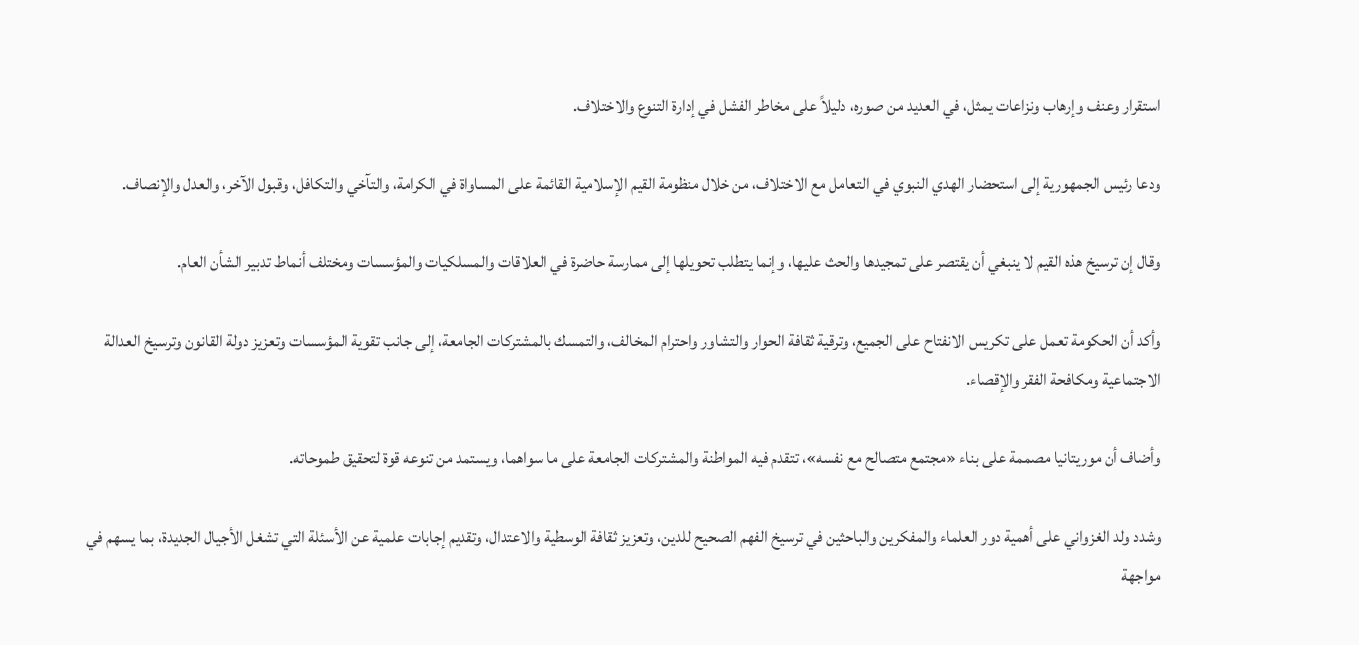استقرار وعنف وإرهاب ونزاعات يمثل، في العديد من صوره، دليلاً على مخاطر الفشل في إدارة التنوع والاختلاف.

ودعا رئيس الجمهورية إلى استحضار الهدي النبوي في التعامل مع الاختلاف، من خلال منظومة القيم الإسلامية القائمة على المساواة في الكرامة، والتآخي والتكافل، وقبول الآخر، والعدل والإنصاف.

وقال إن ترسيخ هذه القيم لا ينبغي أن يقتصر على تمجيدها والحث عليها، وإنما يتطلب تحويلها إلى ممارسة حاضرة في العلاقات والمسلكيات والمؤسسات ومختلف أنماط تدبير الشأن العام.

وأكد أن الحكومة تعمل على تكريس الانفتاح على الجميع، وترقية ثقافة الحوار والتشاور واحترام المخالف، والتمسك بالمشتركات الجامعة، إلى جانب تقوية المؤسسات وتعزيز دولة القانون وترسيخ العدالة الاجتماعية ومكافحة الفقر والإقصاء.

وأضاف أن موريتانيا مصممة على بناء «مجتمع متصالح مع نفسه»، تتقدم فيه المواطنة والمشتركات الجامعة على ما سواهما، ويستمد من تنوعه قوة لتحقيق طموحاته.

وشدد ولد الغزواني على أهمية دور العلماء والمفكرين والباحثين في ترسيخ الفهم الصحيح للدين، وتعزيز ثقافة الوسطية والاعتدال، وتقديم إجابات علمية عن الأسئلة التي تشغل الأجيال الجديدة، بما يسهم في مواجهة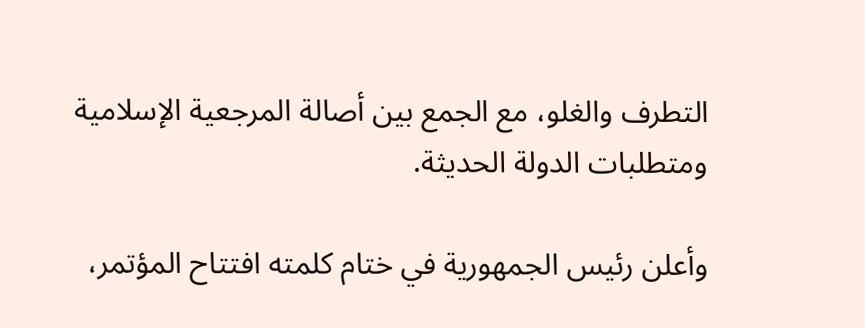التطرف والغلو، مع الجمع بين أصالة المرجعية الإسلامية ومتطلبات الدولة الحديثة.

وأعلن رئيس الجمهورية في ختام كلمته افتتاح المؤتمر،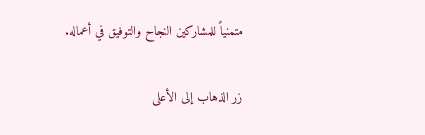متمنياً للمشاركين النجاح والتوفيق في أعماله.

زر الذهاب إلى الأعلى